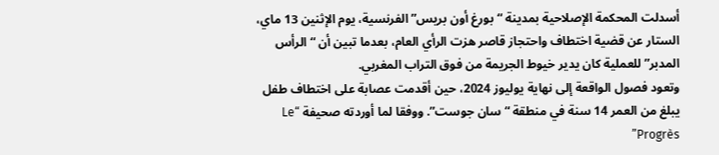أسدلت المحكمة الإصلاحية بمدينة “بورغ أون بريس” الفرنسية، يوم الإثنين 13 ماي، الستار عن قضية اختطاف واحتجاز قاصر هزت الرأي العام، بعدما تبين أن “الرأس المدبر” للعملية كان يدير خيوط الجريمة من فوق التراب المغربي.
وتعود فصول الواقعة إلى نهاية يوليوز 2024، حين أقدمت عصابة على اختطاف طفل يبلغ من العمر 14 سنة في منطقة “سان جوست”. ووفقا لما أوردته صحيفة “Le Progrès”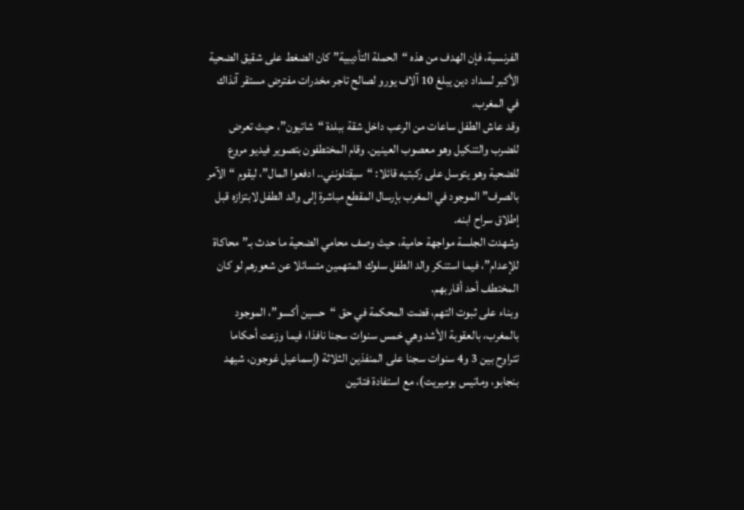الفرنسية، فإن الهدف من هذه “الحملة التأديبية” كان الضغط على شقيق الضحية الأكبر لسداد دين يبلغ 10 آلاف يورو لصالح تاجر مخدرات مفترض مستقر آنذاك في المغرب.
وقد عاش الطفل ساعات من الرعب داخل شقة ببلدة “شاتيون”، حيث تعرض للضرب والتنكيل وهو معصوب العينين. وقام المختطفون بتصوير فيديو مروع للضحية وهو يتوسل على ركبتيه قائلا: “سيقتلونني.. ادفعوا المال”، ليقوم “الآمر بالصرف” الموجود في المغرب بإرسال المقطع مباشرة إلى والد الطفل لابتزازه قبل إطلاق سراح ابنه.
وشهدت الجلسة مواجهة حامية، حيث وصف محامي الضحية ما حدث بـ”محاكاة للإعدام”، فيما استنكر والد الطفل سلوك المتهمين متسائلا عن شعورهم لو كان المختطف أحد أقاربهم.
وبناء على ثبوت التهم، قضت المحكمة في حق “حسين أكسو”، الموجود بالمغرب، بالعقوبة الأشد وهي خمس سنوات سجنا نافذا، فيما وزعت أحكاما تتراوح بين 3 و4 سنوات سجنا على المنفذين الثلاثة (إسماعيل غوجون، شيهد بنجابو، وماتيس بوميريت)، مع استفادة فتاتين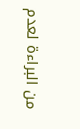من البراءة لعدم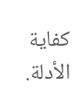كفاية الأدلة.